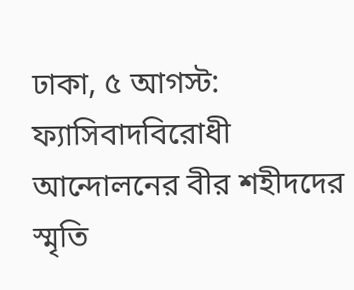ঢাকা, ৫ আগস্ট: ফ্যাসিবাদবিরোধী আন্দোলনের বীর শহীদদের স্মৃতি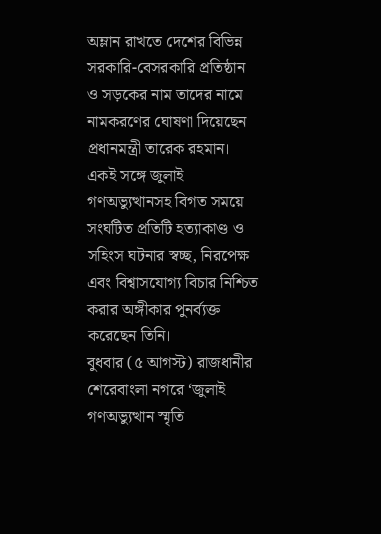অম্লান রাখতে দেশের বিভিন্ন সরকারি-বেসরকারি প্রতিষ্ঠান ও সড়কের নাম তাদের নামে নামকরণের ঘোষণা দিয়েছেন প্রধানমন্ত্রী তারেক রহমান। একই সঙ্গে জুলাই গণঅভ্যুত্থানসহ বিগত সময়ে সংঘটিত প্রতিটি হত্যাকাণ্ড ও সহিংস ঘটনার স্বচ্ছ, নিরপেক্ষ এবং বিশ্বাসযোগ্য বিচার নিশ্চিত করার অঙ্গীকার পুনর্ব্যক্ত করেছেন তিনি।
বুধবার (৫ আগস্ট) রাজধানীর শেরেবাংলা নগরে ‘জুলাই গণঅভ্যুত্থান স্মৃতি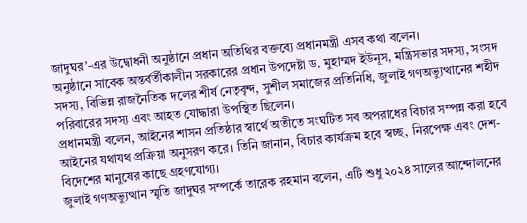জাদুঘর’-এর উদ্বোধনী অনুষ্ঠানে প্রধান অতিথির বক্তব্যে প্রধানমন্ত্রী এসব কথা বলেন।
অনুষ্ঠানে সাবেক অন্তর্বর্তীকালীন সরকারের প্রধান উপদেষ্টা ড. মুহাম্মদ ইউনূস, মন্ত্রিসভার সদস্য, সংসদ সদস্য, বিভিন্ন রাজনৈতিক দলের শীর্ষ নেতৃবৃন্দ, সুশীল সমাজের প্রতিনিধি, জুলাই গণঅভ্যুত্থানের শহীদ পরিবারের সদস্য এবং আহত যোদ্ধারা উপস্থিত ছিলেন।
প্রধানমন্ত্রী বলেন, আইনের শাসন প্রতিষ্ঠার স্বার্থে অতীতে সংঘটিত সব অপরাধের বিচার সম্পন্ন করা হবে আইনের যথাযথ প্রক্রিয়া অনুসরণ করে। তিনি জানান, বিচার কার্যক্রম হবে স্বচ্ছ, নিরপেক্ষ এবং দেশ-বিদেশের মানুষের কাছে গ্রহণযোগ্য।
জুলাই গণঅভ্যুত্থান স্মৃতি জাদুঘর সম্পর্কে তারেক রহমান বলেন, এটি শুধু ২০২৪ সালের আন্দোলনের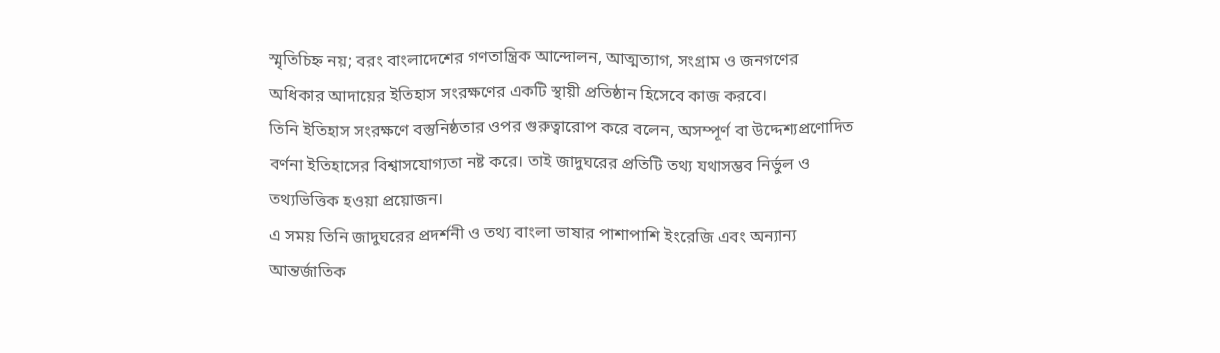স্মৃতিচিহ্ন নয়; বরং বাংলাদেশের গণতান্ত্রিক আন্দোলন, আত্মত্যাগ, সংগ্রাম ও জনগণের অধিকার আদায়ের ইতিহাস সংরক্ষণের একটি স্থায়ী প্রতিষ্ঠান হিসেবে কাজ করবে।
তিনি ইতিহাস সংরক্ষণে বস্তুনিষ্ঠতার ওপর গুরুত্বারোপ করে বলেন, অসম্পূর্ণ বা উদ্দেশ্যপ্রণোদিত বর্ণনা ইতিহাসের বিশ্বাসযোগ্যতা নষ্ট করে। তাই জাদুঘরের প্রতিটি তথ্য যথাসম্ভব নির্ভুল ও তথ্যভিত্তিক হওয়া প্রয়োজন।
এ সময় তিনি জাদুঘরের প্রদর্শনী ও তথ্য বাংলা ভাষার পাশাপাশি ইংরেজি এবং অন্যান্য আন্তর্জাতিক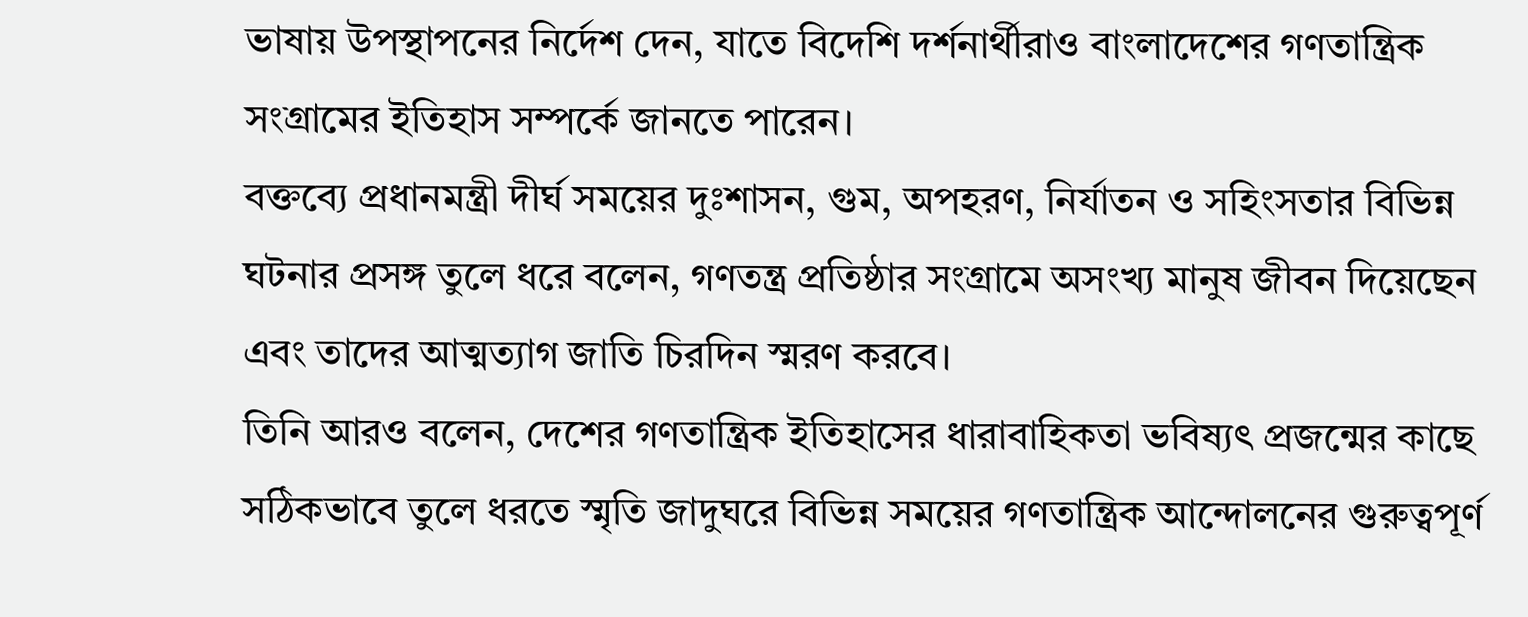ভাষায় উপস্থাপনের নির্দেশ দেন, যাতে বিদেশি দর্শনার্থীরাও বাংলাদেশের গণতান্ত্রিক সংগ্রামের ইতিহাস সম্পর্কে জানতে পারেন।
বক্তব্যে প্রধানমন্ত্রী দীর্ঘ সময়ের দুঃশাসন, গুম, অপহরণ, নির্যাতন ও সহিংসতার বিভিন্ন ঘটনার প্রসঙ্গ তুলে ধরে বলেন, গণতন্ত্র প্রতিষ্ঠার সংগ্রামে অসংখ্য মানুষ জীবন দিয়েছেন এবং তাদের আত্মত্যাগ জাতি চিরদিন স্মরণ করবে।
তিনি আরও বলেন, দেশের গণতান্ত্রিক ইতিহাসের ধারাবাহিকতা ভবিষ্যৎ প্রজন্মের কাছে সঠিকভাবে তুলে ধরতে স্মৃতি জাদুঘরে বিভিন্ন সময়ের গণতান্ত্রিক আন্দোলনের গুরুত্বপূর্ণ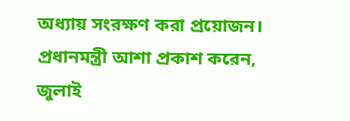অধ্যায় সংরক্ষণ করা প্রয়োজন।
প্রধানমন্ত্রী আশা প্রকাশ করেন, জুলাই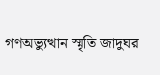গণঅভ্যুত্থান স্মৃতি জাদুঘর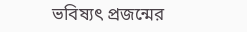ভবিষ্যৎ প্রজন্মের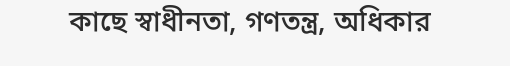কাছে স্বাধীনতা, গণতন্ত্র, অধিকার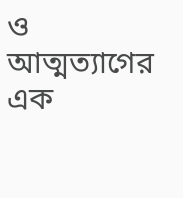ও আত্মত্যাগের এক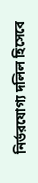নির্ভরযোগ্য দলিল হিসেবে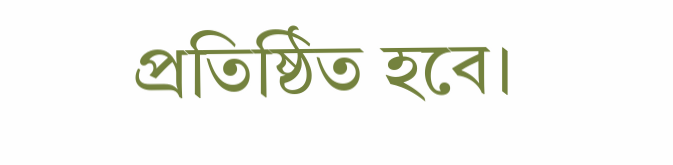প্রতিষ্ঠিত হবে।